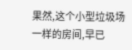果然,这个小型垃圾场一样的房间,早已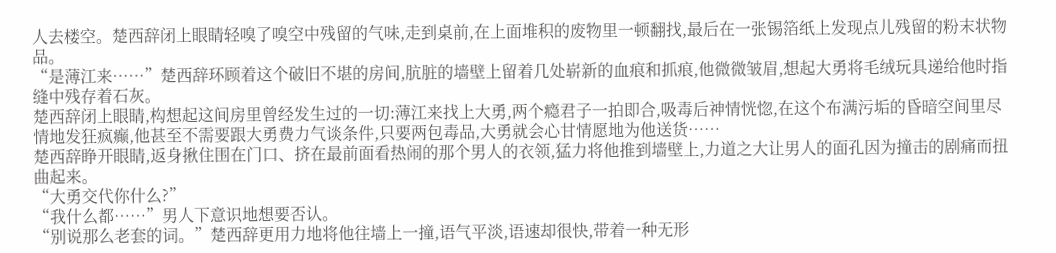人去楼空。楚西辞闭上眼睛轻嗅了嗅空中残留的气味,走到桌前,在上面堆积的废物里一顿翻找,最后在一张锡箔纸上发现点儿残留的粉末状物品。
“是薄江来……”楚西辞环顾着这个破旧不堪的房间,肮脏的墙壁上留着几处崭新的血痕和抓痕,他微微皱眉,想起大勇将毛绒玩具递给他时指缝中残存着石灰。
楚西辞闭上眼睛,构想起这间房里曾经发生过的一切:薄江来找上大勇,两个瘾君子一拍即合,吸毒后神情恍惚,在这个布满污垢的昏暗空间里尽情地发狂疯癫,他甚至不需要跟大勇费力气谈条件,只要两包毒品,大勇就会心甘情愿地为他送货……
楚西辞睁开眼睛,返身揪住围在门口、挤在最前面看热闹的那个男人的衣领,猛力将他推到墙壁上,力道之大让男人的面孔因为撞击的剧痛而扭曲起来。
“大勇交代你什么?”
“我什么都……”男人下意识地想要否认。
“别说那么老套的词。”楚西辞更用力地将他往墙上一撞,语气平淡,语速却很快,带着一种无形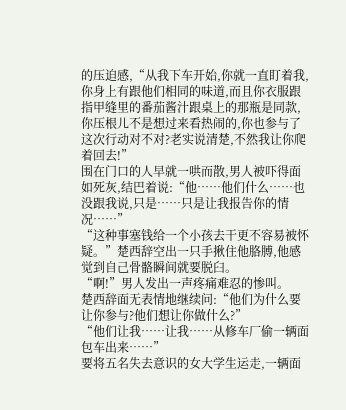的压迫感,“从我下车开始,你就一直盯着我,你身上有跟他们相同的味道,而且你衣服跟指甲缝里的番茄酱汁跟桌上的那瓶是同款,你压根儿不是想过来看热闹的,你也参与了这次行动对不对?老实说清楚,不然我让你爬着回去!”
围在门口的人早就一哄而散,男人被吓得面如死灰,结巴着说:“他……他们什么……也没跟我说,只是……只是让我报告你的情况……”
“这种事塞钱给一个小孩去干更不容易被怀疑。”楚西辞空出一只手揪住他胳膊,他感觉到自己骨骼瞬间就要脱臼。
“啊!”男人发出一声疼痛难忍的惨叫。
楚西辞面无表情地继续问:“他们为什么要让你参与?他们想让你做什么?”
“他们让我……让我……从修车厂偷一辆面包车出来……”
要将五名失去意识的女大学生运走,一辆面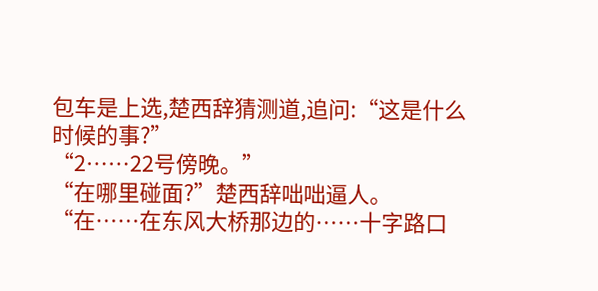包车是上选,楚西辞猜测道,追问:“这是什么时候的事?”
“2……22号傍晚。”
“在哪里碰面?”楚西辞咄咄逼人。
“在……在东风大桥那边的……十字路口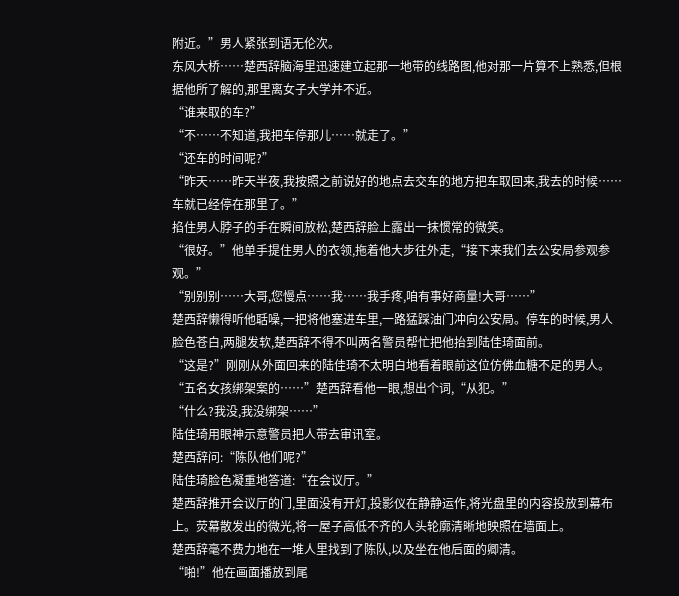附近。”男人紧张到语无伦次。
东风大桥……楚西辞脑海里迅速建立起那一地带的线路图,他对那一片算不上熟悉,但根据他所了解的,那里离女子大学并不近。
“谁来取的车?”
“不……不知道,我把车停那儿……就走了。”
“还车的时间呢?”
“昨天……昨天半夜,我按照之前说好的地点去交车的地方把车取回来,我去的时候……车就已经停在那里了。”
掐住男人脖子的手在瞬间放松,楚西辞脸上露出一抹惯常的微笑。
“很好。”他单手提住男人的衣领,拖着他大步往外走,“接下来我们去公安局参观参观。”
“别别别……大哥,您慢点……我……我手疼,咱有事好商量!大哥……”
楚西辞懒得听他聒噪,一把将他塞进车里,一路猛踩油门冲向公安局。停车的时候,男人脸色苍白,两腿发软,楚西辞不得不叫两名警员帮忙把他抬到陆佳琦面前。
“这是?”刚刚从外面回来的陆佳琦不太明白地看着眼前这位仿佛血糖不足的男人。
“五名女孩绑架案的……”楚西辞看他一眼,想出个词,“从犯。”
“什么?我没,我没绑架……”
陆佳琦用眼神示意警员把人带去审讯室。
楚西辞问:“陈队他们呢?”
陆佳琦脸色凝重地答道:“在会议厅。”
楚西辞推开会议厅的门,里面没有开灯,投影仪在静静运作,将光盘里的内容投放到幕布上。荧幕散发出的微光,将一屋子高低不齐的人头轮廓清晰地映照在墙面上。
楚西辞毫不费力地在一堆人里找到了陈队,以及坐在他后面的卿清。
“啪!”他在画面播放到尾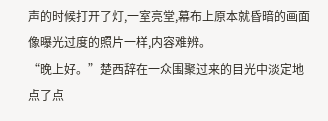声的时候打开了灯,一室亮堂,幕布上原本就昏暗的画面像曝光过度的照片一样,内容难辨。
“晚上好。”楚西辞在一众围聚过来的目光中淡定地点了点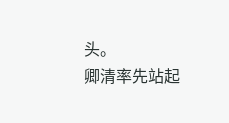头。
卿清率先站起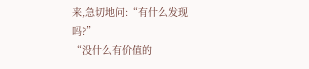来,急切地问:“有什么发现吗?”
“没什么有价值的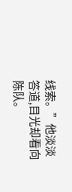线索。”他淡淡答道,目光却看向陈队。